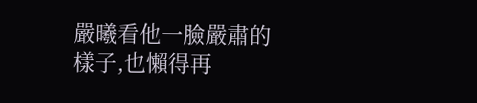嚴曦看他一臉嚴肅的樣子,也懶得再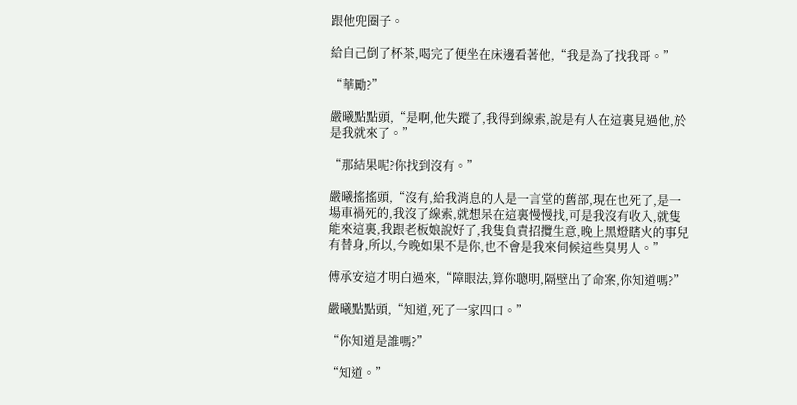跟他兜圈子。

給自己倒了杯茶,喝完了便坐在床邊看著他,“我是為了找我哥。”

“華勵?”

嚴曦點點頭,“是啊,他失蹤了,我得到線索,說是有人在這裏見過他,於是我就來了。”

“那結果呢?你找到沒有。”

嚴曦搖搖頭,“沒有,給我消息的人是一言堂的舊部,現在也死了,是一場車禍死的,我沒了線索,就想呆在這裏慢慢找,可是我沒有收入,就隻能來這裏,我跟老板娘說好了,我隻負責招攬生意,晚上黑燈瞎火的事兒有替身,所以,今晚如果不是你,也不會是我來伺候這些臭男人。”

傅承安這才明白過來,“障眼法,算你聰明,隔壁出了命案,你知道嗎?”

嚴曦點點頭,“知道,死了一家四口。”

“你知道是誰嗎?”

“知道。”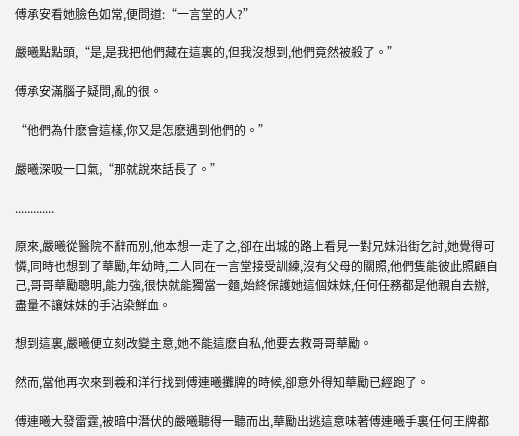傅承安看她臉色如常,便問道:“一言堂的人?”

嚴曦點點頭,“是,是我把他們藏在這裏的,但我沒想到,他們竟然被殺了。”

傅承安滿腦子疑問,亂的很。

“他們為什麽會這樣,你又是怎麽遇到他們的。”

嚴曦深吸一口氣,“那就說來話長了。”

.............

原來,嚴曦從醫院不辭而別,他本想一走了之,卻在出城的路上看見一對兄妹沿街乞討,她覺得可憐,同時也想到了華勵,年幼時,二人同在一言堂接受訓練,沒有父母的關照,他們隻能彼此照顧自己,哥哥華勵聰明,能力強,很快就能獨當一麵,始終保護她這個妹妹,任何任務都是他親自去辦,盡量不讓妹妹的手沾染鮮血。

想到這裏,嚴曦便立刻改變主意,她不能這麽自私,他要去救哥哥華勵。

然而,當他再次來到羲和洋行找到傅連曦攤牌的時候,卻意外得知華勵已經跑了。

傅連曦大發雷霆,被暗中潛伏的嚴曦聽得一聽而出,華勵出逃這意味著傅連曦手裏任何王牌都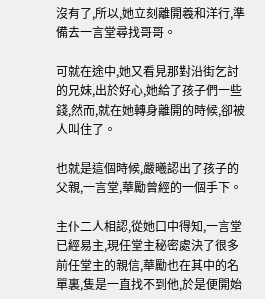沒有了,所以,她立刻離開羲和洋行,準備去一言堂尋找哥哥。

可就在途中,她又看見那對沿街乞討的兄妹,出於好心,她給了孩子們一些錢,然而,就在她轉身離開的時候,卻被人叫住了。

也就是這個時候,嚴曦認出了孩子的父親,一言堂,華勵曾經的一個手下。

主仆二人相認,從她口中得知,一言堂已經易主,現任堂主秘密處決了很多前任堂主的親信,華勵也在其中的名單裏,隻是一直找不到他,於是便開始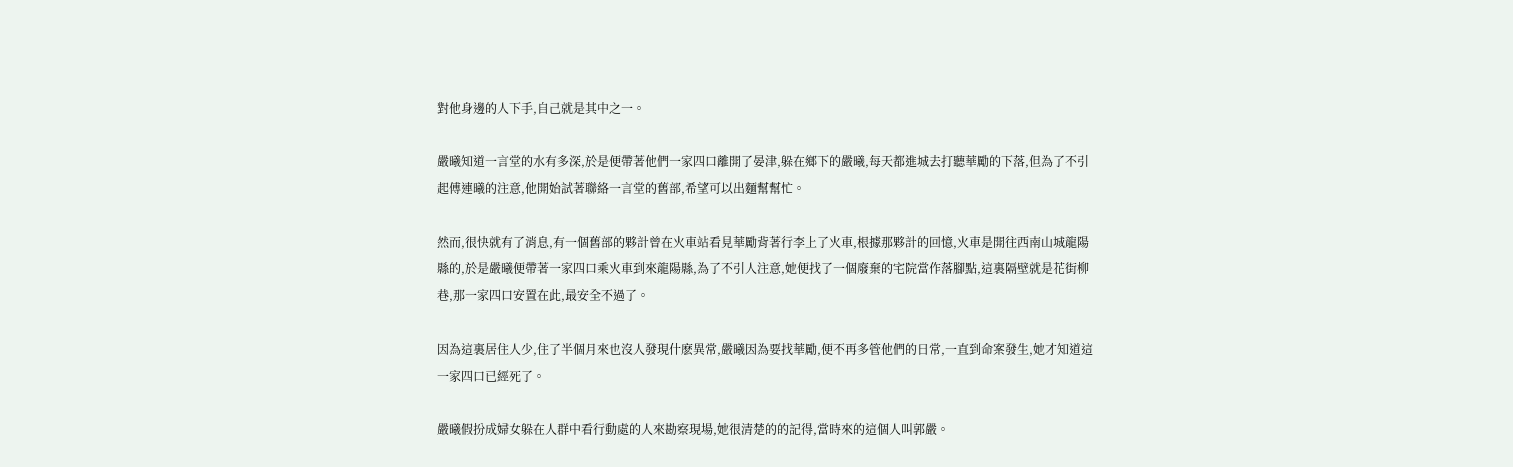對他身邊的人下手,自己就是其中之一。

嚴曦知道一言堂的水有多深,於是便帶著他們一家四口離開了晏津,躲在鄉下的嚴曦,每天都進城去打聽華勵的下落,但為了不引起傅連曦的注意,他開始試著聯絡一言堂的舊部,希望可以出麵幫幫忙。

然而,很快就有了消息,有一個舊部的夥計曾在火車站看見華勵背著行李上了火車,根據那夥計的回憶,火車是開往西南山城龍陽縣的,於是嚴曦便帶著一家四口乘火車到來龍陽縣,為了不引人注意,她便找了一個廢棄的宅院當作落腳點,這裏隔壁就是花街柳巷,那一家四口安置在此,最安全不過了。

因為這裏居住人少,住了半個月來也沒人發現什麽異常,嚴曦因為要找華勵,便不再多管他們的日常,一直到命案發生,她才知道這一家四口已經死了。

嚴曦假扮成婦女躲在人群中看行動處的人來勘察現場,她很清楚的的記得,當時來的這個人叫郭嚴。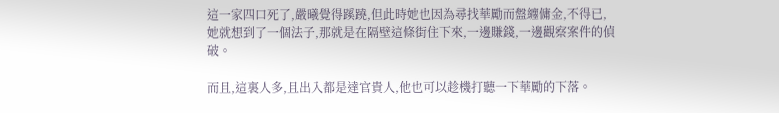這一家四口死了,嚴曦覺得蹊蹺,但此時她也因為尋找華勵而盤纏傭金,不得已,她就想到了一個法子,那就是在隔壁這條街住下來,一邊賺錢,一邊觀察案件的偵破。

而且,這裏人多,且出入都是達官貴人,他也可以趁機打聽一下華勵的下落。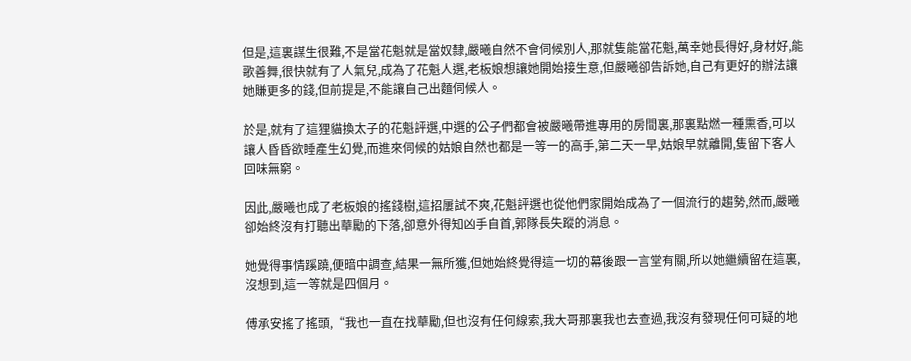但是,這裏謀生很難,不是當花魁就是當奴隸,嚴曦自然不會伺候別人,那就隻能當花魁,萬幸她長得好,身材好,能歌善舞,很快就有了人氣兒,成為了花魁人選,老板娘想讓她開始接生意,但嚴曦卻告訴她,自己有更好的辦法讓她賺更多的錢,但前提是,不能讓自己出麵伺候人。

於是,就有了這狸貓換太子的花魁評選,中選的公子們都會被嚴曦帶進專用的房間裏,那裏點燃一種熏香,可以讓人昏昏欲睡產生幻覺,而進來伺候的姑娘自然也都是一等一的高手,第二天一早,姑娘早就離開,隻留下客人回味無窮。

因此,嚴曦也成了老板娘的搖錢樹,這招屢試不爽,花魁評選也從他們家開始成為了一個流行的趨勢,然而,嚴曦卻始終沒有打聽出華勵的下落,卻意外得知凶手自首,郭隊長失蹤的消息。

她覺得事情蹊蹺,便暗中調查,結果一無所獲,但她始終覺得這一切的幕後跟一言堂有關,所以她繼續留在這裏,沒想到,這一等就是四個月。

傅承安搖了搖頭,“我也一直在找華勵,但也沒有任何線索,我大哥那裏我也去查過,我沒有發現任何可疑的地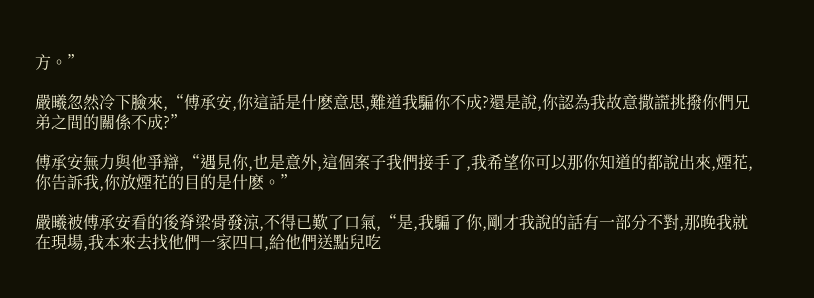方。”

嚴曦忽然冷下臉來,“傅承安,你這話是什麽意思,難道我騙你不成?還是說,你認為我故意撒謊挑撥你們兄弟之間的關係不成?”

傅承安無力與他爭辯,“遇見你,也是意外,這個案子我們接手了,我希望你可以那你知道的都說出來,煙花,你告訴我,你放煙花的目的是什麽。”

嚴曦被傅承安看的後脊梁骨發涼,不得已歎了口氣,“是,我騙了你,剛才我說的話有一部分不對,那晚我就在現場,我本來去找他們一家四口,給他們送點兒吃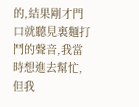的,結果剛才門口就聽見裏麵打鬥的聲音,我當時想進去幫忙,但我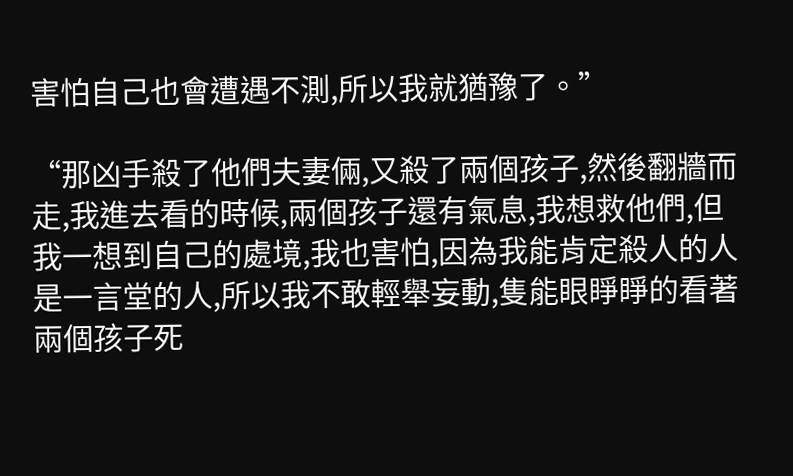害怕自己也會遭遇不測,所以我就猶豫了。”

“那凶手殺了他們夫妻倆,又殺了兩個孩子,然後翻牆而走,我進去看的時候,兩個孩子還有氣息,我想救他們,但我一想到自己的處境,我也害怕,因為我能肯定殺人的人是一言堂的人,所以我不敢輕舉妄動,隻能眼睜睜的看著兩個孩子死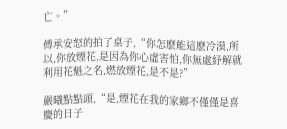亡。”

傅承安怒的拍了桌子,“你怎麽能這麽冷漠,所以,你放煙花,是因為你心虛害怕,你無處紓解就利用花魁之名,燃放煙花,是不是?”

嚴曦點點頭,“是,煙花在我的家鄉不僅僅是喜慶的日子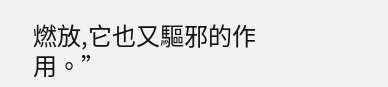燃放,它也又驅邪的作用。”